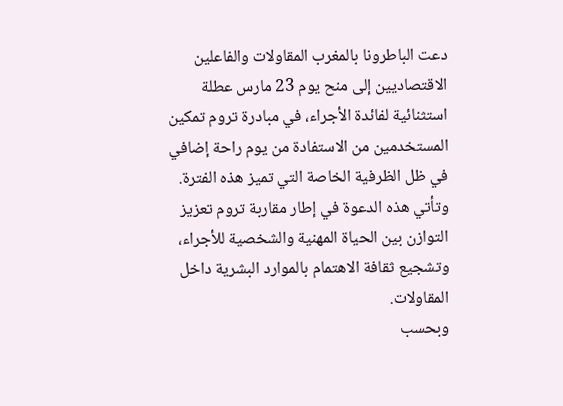دعت الباطرونا بالمغرب المقاولات والفاعلين الاقتصاديين إلى منح يوم 23 مارس عطلة استثنائية لفائدة الأجراء، في مبادرة تروم تمكين المستخدمين من الاستفادة من يوم راحة إضافي في ظل الظرفية الخاصة التي تميز هذه الفترة.
وتأتي هذه الدعوة في إطار مقاربة تروم تعزيز التوازن بين الحياة المهنية والشخصية للأجراء، وتشجيع ثقافة الاهتمام بالموارد البشرية داخل المقاولات.
وبحسب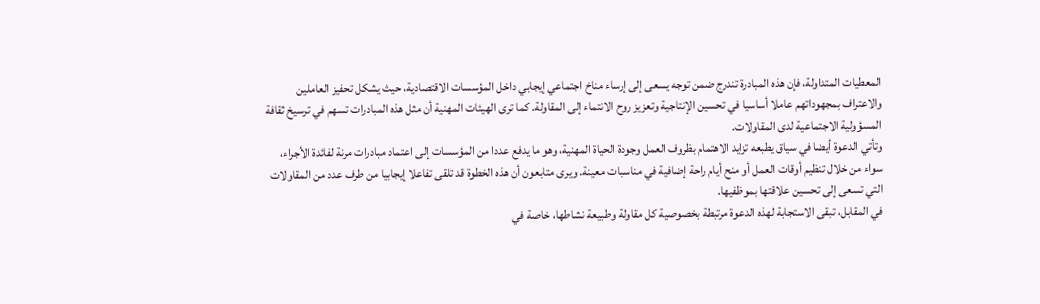المعطيات المتداولة، فإن هذه المبادرة تندرج ضمن توجه يسعى إلى إرساء مناخ اجتماعي إيجابي داخل المؤسسات الاقتصادية، حيث يشكل تحفيز العاملين والاعتراف بمجهوداتهم عاملا أساسيا في تحسين الإنتاجية وتعزيز روح الانتماء إلى المقاولة. كما ترى الهيئات المهنية أن مثل هذه المبادرات تسهم في ترسيخ ثقافة المسؤولية الاجتماعية لدى المقاولات.
وتأتي الدعوة أيضا في سياق يطبعه تزايد الاهتمام بظروف العمل وجودة الحياة المهنية، وهو ما يدفع عددا من المؤسسات إلى اعتماد مبادرات مرنة لفائدة الأجراء، سواء من خلال تنظيم أوقات العمل أو منح أيام راحة إضافية في مناسبات معينة. ويرى متابعون أن هذه الخطوة قد تلقى تفاعلا إيجابيا من طرف عدد من المقاولات التي تسعى إلى تحسين علاقتها بموظفيها.
في المقابل، تبقى الاستجابة لهذه الدعوة مرتبطة بخصوصية كل مقاولة وطبيعة نشاطها، خاصة في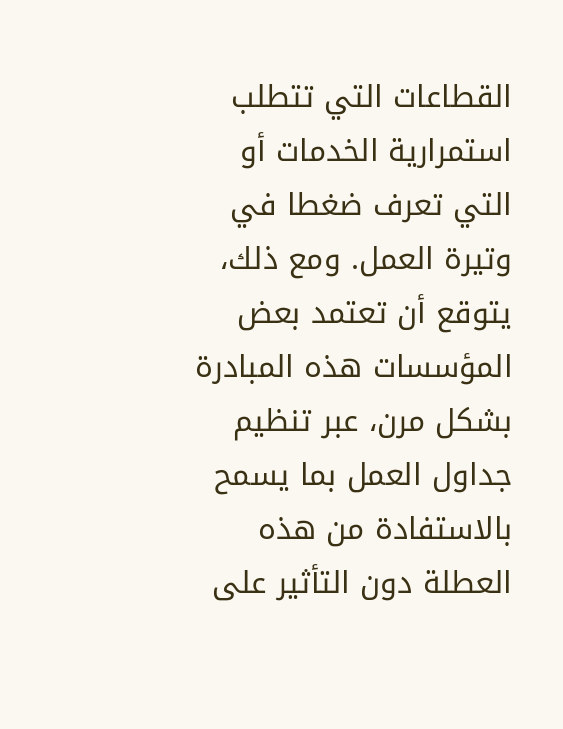القطاعات التي تتطلب استمرارية الخدمات أو التي تعرف ضغطا في وتيرة العمل. ومع ذلك، يتوقع أن تعتمد بعض المؤسسات هذه المبادرة بشكل مرن، عبر تنظيم جداول العمل بما يسمح بالاستفادة من هذه العطلة دون التأثير على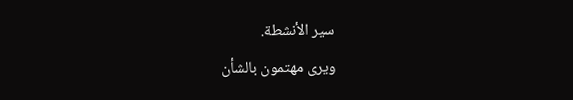سير الأنشطة.
ويرى مهتمون بالشأن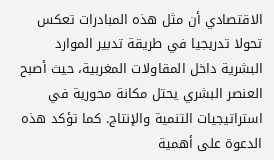الاقتصادي أن مثل هذه المبادرات تعكس تحولا تدريجيا في طريقة تدبير الموارد البشرية داخل المقاولات المغربية، حيث أصبح العنصر البشري يحتل مكانة محورية في استراتيجيات التنمية والإنتاج. كما تؤكد هذه الدعوة على أهمية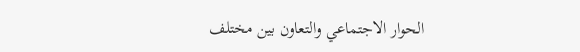الحوار الاجتماعي والتعاون بين مختلف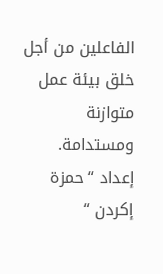الفاعلين من أجل خلق بيئة عمل متوازنة ومستدامة.
إعداد “حمزة إكردن “